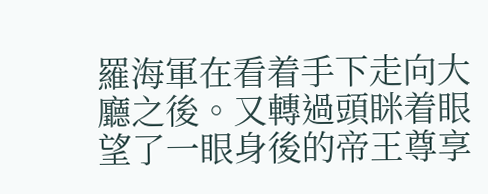羅海軍在看着手下走向大廳之後。又轉過頭眯着眼望了一眼身後的帝王尊享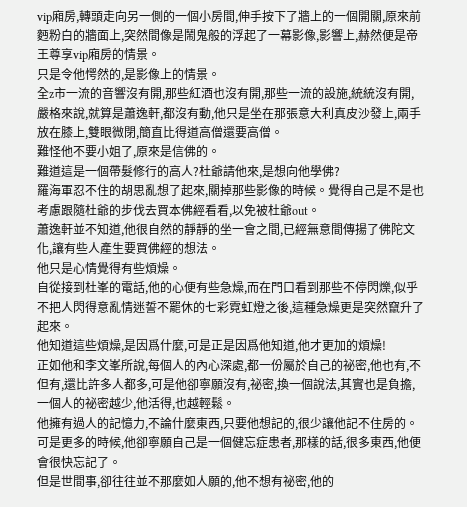vip廂房,轉頭走向另一側的一個小房間,伸手按下了牆上的一個開關,原來前麪粉白的牆面上,突然間像是鬧鬼般的浮起了一幕影像,影響上,赫然便是帝王尊享vip廂房的情景。
只是令他愕然的,是影像上的情景。
全z市一流的音響沒有開,那些紅酒也沒有開,那些一流的設施,統統沒有開,嚴格來說,就算是蕭逸軒,都沒有動,他只是坐在那張意大利真皮沙發上,兩手放在膝上,雙眼微閉,簡直比得道高僧還要高僧。
難怪他不要小姐了,原來是信佛的。
難道這是一個帶髮修行的高人?杜爺請他來,是想向他學佛?
羅海軍忍不住的胡思亂想了起來,關掉那些影像的時候。覺得自己是不是也考慮跟隨杜爺的步伐去買本佛經看看,以免被杜爺out。
蕭逸軒並不知道,他很自然的靜靜的坐一會之間,已經無意間傳揚了佛陀文化,讓有些人產生要買佛經的想法。
他只是心情覺得有些煩燥。
自從接到杜峯的電話,他的心便有些急燥,而在門口看到那些不停閃爍,似乎不把人閃得意亂情迷誓不罷休的七彩霓虹燈之後,這種急燥更是突然竄升了起來。
他知道這些煩燥,是因爲什麼,可是正是因爲他知道,他才更加的煩燥!
正如他和李文峯所說,每個人的內心深處,都一份屬於自己的祕密,他也有,不但有,還比許多人都多,可是他卻寧願沒有,祕密,換一個說法,其實也是負擔,一個人的祕密越少,他活得,也越輕鬆。
他擁有過人的記憶力,不論什麼東西,只要他想記的,很少讓他記不住房的。可是更多的時候,他卻寧願自己是一個健忘症患者,那樣的話,很多東西,他便會很快忘記了。
但是世間事,卻往往並不那麼如人願的,他不想有祕密,他的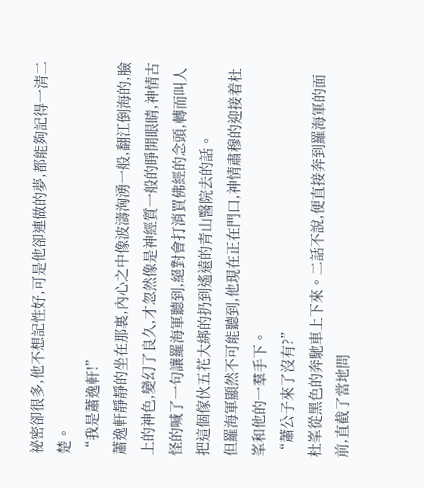祕密卻很多,他不想記性好,可是他卻連做的夢,都能夠記得一清二楚。
“我是蕭逸軒!”
蕭逸軒靜靜的坐在那裏,內心之中像波濤洶湧一般,翻江倒海的,臉上的神色,變幻了良久,才忽然像是神經質一般的睜開眼睛,神情古怪的喊了一句讓羅海軍聽到,絕對會打消買佛經的念頭,轉而叫人把這個傢伙五花大綁的扔到遙遠的青山醫院去的話。
但羅海軍顯然不可能聽到,他現在正在門口,神情肅穆的迎接着杜峯和他的一羣手下。
“蕭公子來了沒有?”
杜峯從黑色的奔馳車上下來。二話不說,便直接奔到羅海軍的面前,直截了當地問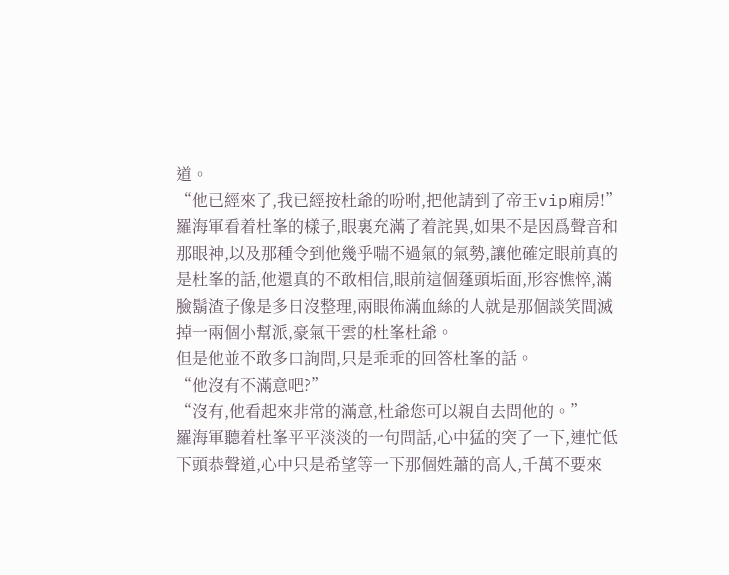道。
“他已經來了,我已經按杜爺的吩咐,把他請到了帝王vip廂房!”
羅海軍看着杜峯的樣子,眼裏充滿了着詫異,如果不是因爲聲音和那眼神,以及那種令到他幾乎喘不過氣的氣勢,讓他確定眼前真的是杜峯的話,他還真的不敢相信,眼前這個蓬頭垢面,形容憔悴,滿臉鬍渣子像是多日沒整理,兩眼佈滿血絲的人就是那個談笑間滅掉一兩個小幫派,豪氣干雲的杜峯杜爺。
但是他並不敢多口詢問,只是乖乖的回答杜峯的話。
“他沒有不滿意吧?”
“沒有,他看起來非常的滿意,杜爺您可以親自去問他的。”
羅海軍聽着杜峯平平淡淡的一句問話,心中猛的突了一下,連忙低下頭恭聲道,心中只是希望等一下那個姓蕭的高人,千萬不要來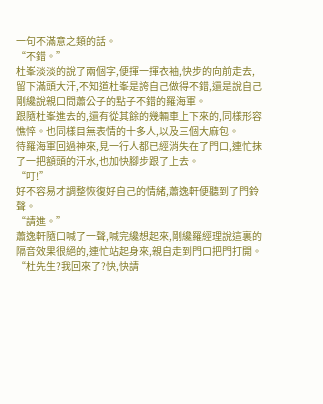一句不滿意之類的話。
“不錯。”
杜峯淡淡的說了兩個字,便揮一揮衣袖,快步的向前走去,留下滿頭大汗,不知道杜峯是誇自己做得不錯,還是說自己剛纔說親口問蕭公子的點子不錯的羅海軍。
跟隨杜峯進去的,還有從其餘的幾輛車上下來的,同樣形容憔悴。也同樣目無表情的十多人,以及三個大麻包。
待羅海軍回過神來,見一行人都已經消失在了門口,連忙抹了一把額頭的汗水,也加快腳步跟了上去。
“叮!”
好不容易才調整恢復好自己的情緒,蕭逸軒便聽到了門鈴聲。
“請進。”
蕭逸軒隨口喊了一聲,喊完纔想起來,剛纔羅經理說這裏的隔音效果很絕的,連忙站起身來,親自走到門口把門打開。
“杜先生?我回來了?快,快請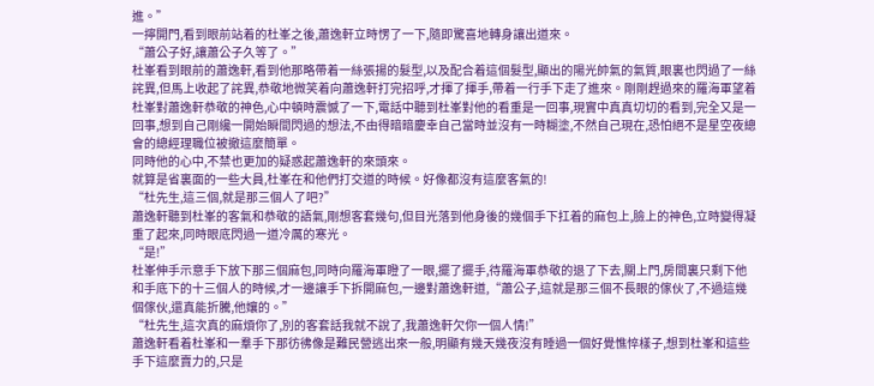進。”
一擰開門,看到眼前站着的杜峯之後,蕭逸軒立時愣了一下,隨即驚喜地轉身讓出道來。
“蕭公子好,讓蕭公子久等了。”
杜峯看到眼前的蕭逸軒,看到他那略帶着一絲張揚的髮型,以及配合着這個髮型,顯出的陽光帥氣的氣質,眼裏也閃過了一絲詫異,但馬上收起了詫異,恭敬地微笑着向蕭逸軒打完招呼,才揮了揮手,帶着一行手下走了進來。剛剛趕過來的羅海軍望着杜峯對蕭逸軒恭敬的神色,心中頓時震憾了一下,電話中聽到杜峯對他的看重是一回事,現實中真真切切的看到,完全又是一回事,想到自己剛纔一開始瞬間閃過的想法,不由得暗暗慶幸自己當時並沒有一時糊塗,不然自己現在,恐怕絕不是星空夜總會的總經理職位被撤這麼簡單。
同時他的心中,不禁也更加的疑惑起蕭逸軒的來頭來。
就算是省裏面的一些大員,杜峯在和他們打交道的時候。好像都沒有這麼客氣的!
“杜先生,這三個,就是那三個人了吧?”
蕭逸軒聽到杜峯的客氣和恭敬的語氣,剛想客套幾句,但目光落到他身後的幾個手下扛着的麻包上,臉上的神色,立時變得凝重了起來,同時眼底閃過一道冷厲的寒光。
“是!”
杜峯伸手示意手下放下那三個麻包,同時向羅海軍瞪了一眼,擺了擺手,待羅海軍恭敬的退了下去,關上門,房間裏只剩下他和手底下的十三個人的時候,才一邊讓手下拆開麻包,一邊對蕭逸軒道,“蕭公子,這就是那三個不長眼的傢伙了,不過這幾個傢伙,還真能折騰,他孃的。”
“杜先生,這次真的麻煩你了,別的客套話我就不說了,我蕭逸軒欠你一個人情!”
蕭逸軒看着杜峯和一羣手下那彷彿像是難民營逃出來一般,明顯有幾天幾夜沒有睡過一個好覺憔悴樣子,想到杜峯和這些手下這麼賣力的,只是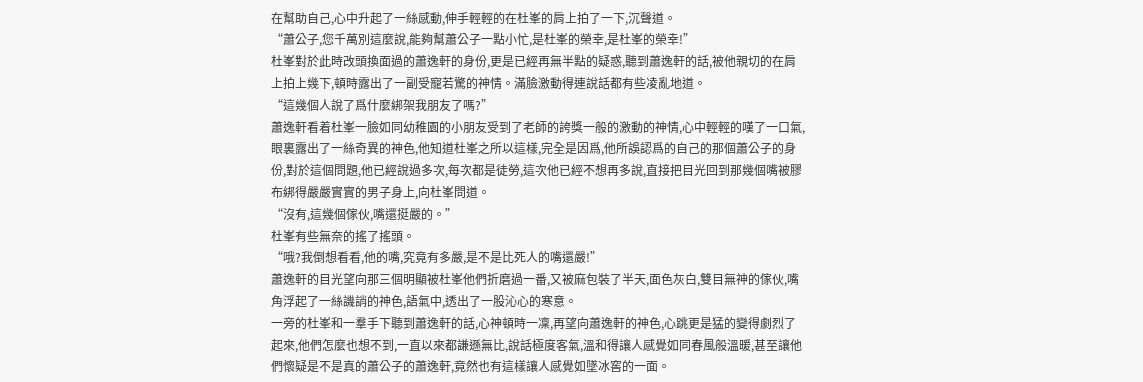在幫助自己,心中升起了一絲感動,伸手輕輕的在杜峯的肩上拍了一下,沉聲道。
“蕭公子,您千萬別這麼說,能夠幫蕭公子一點小忙,是杜峯的榮幸,是杜峯的榮幸!”
杜峯對於此時改頭換面過的蕭逸軒的身份,更是已經再無半點的疑惑,聽到蕭逸軒的話,被他親切的在肩上拍上幾下,頓時露出了一副受寵若驚的神情。滿臉激動得連說話都有些凌亂地道。
“這幾個人說了爲什麼綁架我朋友了嗎?”
蕭逸軒看着杜峯一臉如同幼稚園的小朋友受到了老師的誇獎一般的激動的神情,心中輕輕的嘆了一口氣,眼裏露出了一絲奇異的神色,他知道杜峯之所以這樣,完全是因爲,他所誤認爲的自己的那個蕭公子的身份,對於這個問題,他已經說過多次,每次都是徒勞,這次他已經不想再多說,直接把目光回到那幾個嘴被膠布綁得嚴嚴實實的男子身上,向杜峯問道。
“沒有,這幾個傢伙,嘴還挺嚴的。”
杜峯有些無奈的搖了搖頭。
“哦?我倒想看看,他的嘴,究竟有多嚴,是不是比死人的嘴還嚴!”
蕭逸軒的目光望向那三個明顯被杜峯他們折磨過一番,又被麻包裝了半天,面色灰白,雙目無神的傢伙,嘴角浮起了一絲譏誚的神色,語氣中,透出了一股沁心的寒意。
一旁的杜峯和一羣手下聽到蕭逸軒的話,心神頓時一凜,再望向蕭逸軒的神色,心跳更是猛的變得劇烈了起來,他們怎麼也想不到,一直以來都謙遜無比,說話極度客氣,溫和得讓人感覺如同春風般溫暖,甚至讓他們懷疑是不是真的蕭公子的蕭逸軒,竟然也有這樣讓人感覺如墜冰窖的一面。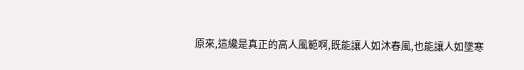原來,這纔是真正的高人風範啊,既能讓人如沐春風,也能讓人如墜寒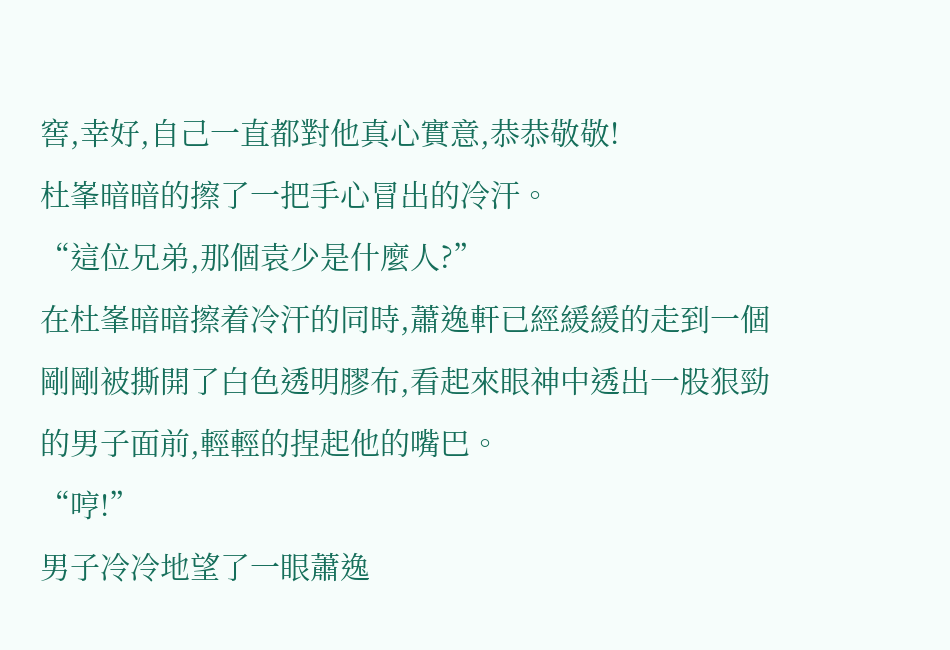窖,幸好,自己一直都對他真心實意,恭恭敬敬!
杜峯暗暗的擦了一把手心冒出的冷汗。
“這位兄弟,那個袁少是什麼人?”
在杜峯暗暗擦着冷汗的同時,蕭逸軒已經緩緩的走到一個剛剛被撕開了白色透明膠布,看起來眼神中透出一股狠勁的男子面前,輕輕的捏起他的嘴巴。
“哼!”
男子冷冷地望了一眼蕭逸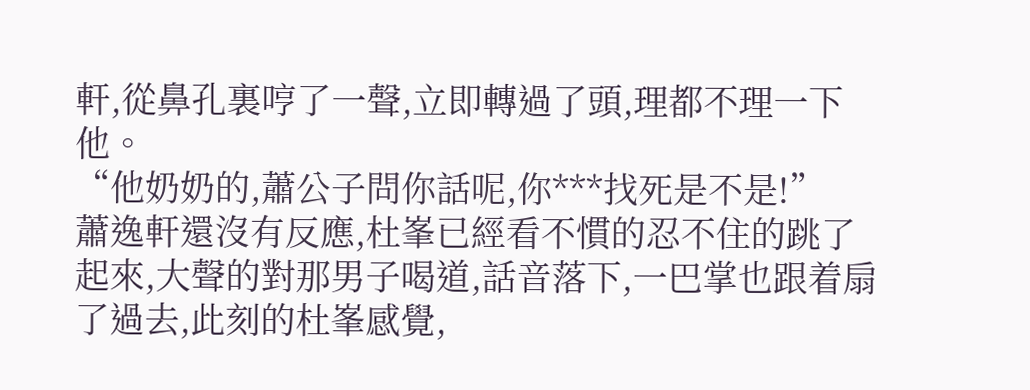軒,從鼻孔裏哼了一聲,立即轉過了頭,理都不理一下他。
“他奶奶的,蕭公子問你話呢,你***找死是不是!”
蕭逸軒還沒有反應,杜峯已經看不慣的忍不住的跳了起來,大聲的對那男子喝道,話音落下,一巴掌也跟着扇了過去,此刻的杜峯感覺,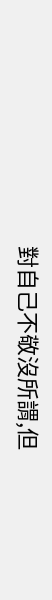對自己不敬沒所謂,但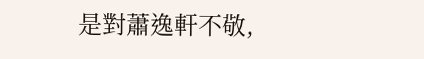是對蕭逸軒不敬,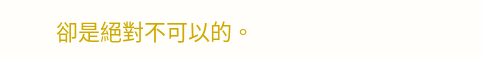卻是絕對不可以的。